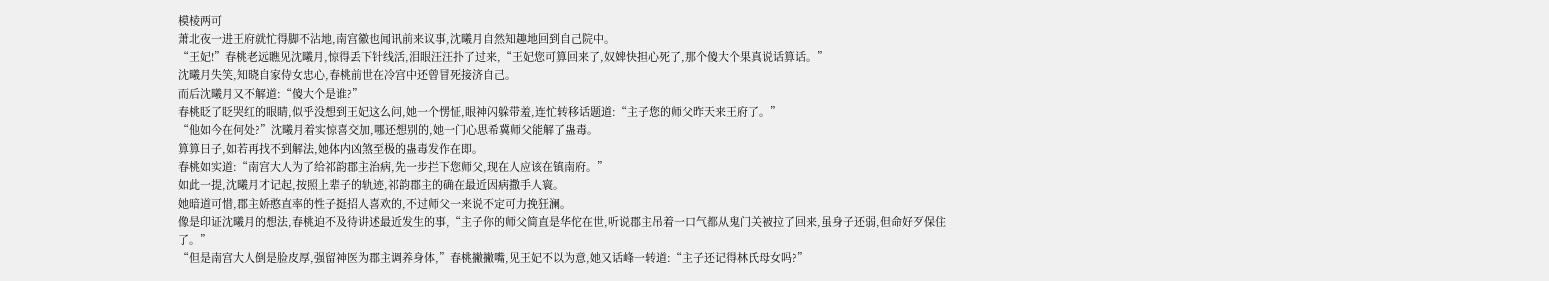模棱两可
萧北夜一进王府就忙得脚不沾地,南宫徽也闻讯前来议事,沈曦月自然知趣地回到自己院中。
“王妃!”春桃老远瞧见沈曦月,惊得丢下针线活,泪眼汪汪扑了过来,“王妃您可算回来了,奴婢快担心死了,那个傻大个果真说话算话。”
沈曦月失笑,知晓自家侍女忠心,春桃前世在冷宫中还曾冒死接济自己。
而后沈曦月又不解道:“傻大个是谁?”
春桃眨了眨哭红的眼睛,似乎没想到王妃这么问,她一个愣怔,眼神闪躲带羞,连忙转移话题道:“主子您的师父昨天来王府了。”
“他如今在何处?”沈曦月着实惊喜交加,哪还想别的,她一门心思希冀师父能解了蛊毒。
算算日子,如若再找不到解法,她体内凶煞至极的蛊毒发作在即。
春桃如实道:“南宫大人为了给祁韵郡主治病,先一步拦下您师父,现在人应该在镇南府。”
如此一提,沈曦月才记起,按照上辈子的轨迹,祁韵郡主的确在最近因病撒手人寰。
她暗道可惜,郡主娇憨直率的性子挺招人喜欢的,不过师父一来说不定可力挽狂澜。
像是印证沈曦月的想法,春桃迫不及待讲述最近发生的事,“主子你的师父简直是华佗在世,听说郡主吊着一口气都从鬼门关被拉了回来,虽身子还弱,但命好歹保住了。”
“但是南宫大人倒是脸皮厚,强留神医为郡主调养身体,”春桃撇撇嘴,见王妃不以为意,她又话峰一转道:“主子还记得林氏母女吗?”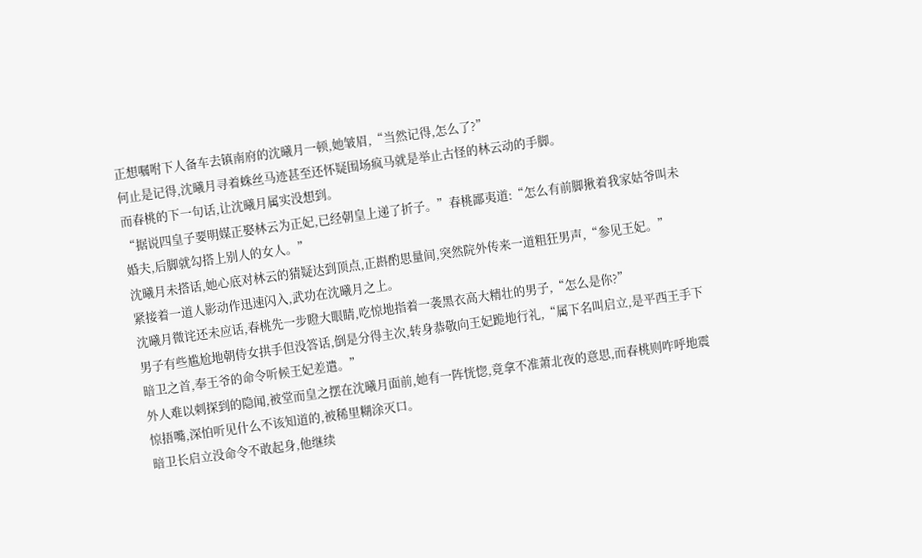正想嘱咐下人备车去镇南府的沈曦月一顿,她皱眉,“当然记得,怎么了?”
何止是记得,沈曦月寻着蛛丝马迹甚至还怀疑围场疯马就是举止古怪的林云动的手脚。
而春桃的下一句话,让沈曦月属实没想到。
“据说四皇子要明媒正娶林云为正妃,已经朝皇上递了折子。”春桃鄙夷道:“怎么有前脚揪着我家姑爷叫未婚夫,后脚就勾搭上别人的女人。”
沈曦月未搭话,她心底对林云的猜疑达到顶点,正斟酌思量间,突然院外传来一道粗狂男声,“参见王妃。”
紧接着一道人影动作迅速闪入,武功在沈曦月之上。
沈曦月微诧还未应话,春桃先一步瞪大眼睛,吃惊地指着一袭黑衣高大精壮的男子,“怎么是你?”
男子有些尴尬地朝侍女拱手但没答话,倒是分得主次,转身恭敬向王妃跪地行礼,“属下名叫启立,是平西王手下暗卫之首,奉王爷的命令听候王妃差遣。”
外人难以刺探到的隐闻,被堂而皇之摆在沈曦月面前,她有一阵恍惚,竟拿不准萧北夜的意思,而春桃则咋呼地震惊捂嘴,深怕听见什么不该知道的,被稀里糊涂灭口。
暗卫长启立没命令不敢起身,他继续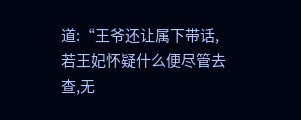道:“王爷还让属下带话,若王妃怀疑什么便尽管去查,无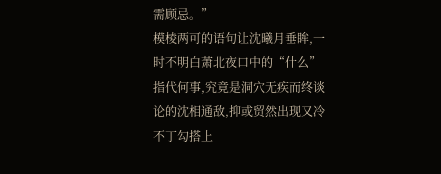需顾忌。”
模棱两可的语句让沈曦月垂眸,一时不明白萧北夜口中的“什么”指代何事,究竟是洞穴无疾而终谈论的沈相通敌,抑或贸然出现又冷不丁勾搭上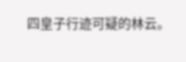四皇子行迹可疑的林云。